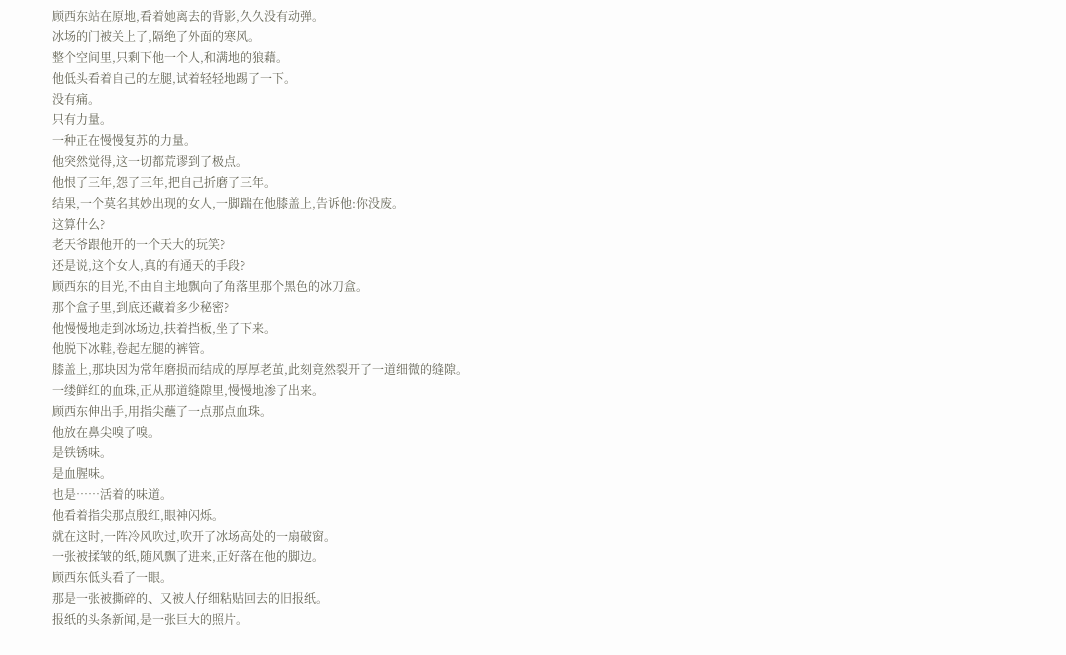顾西东站在原地,看着她离去的背影,久久没有动弹。
冰场的门被关上了,隔绝了外面的寒风。
整个空间里,只剩下他一个人,和满地的狼藉。
他低头看着自己的左腿,试着轻轻地踢了一下。
没有痛。
只有力量。
一种正在慢慢复苏的力量。
他突然觉得,这一切都荒谬到了极点。
他恨了三年,怨了三年,把自己折磨了三年。
结果,一个莫名其妙出现的女人,一脚踹在他膝盖上,告诉他:你没废。
这算什么?
老天爷跟他开的一个天大的玩笑?
还是说,这个女人,真的有通天的手段?
顾西东的目光,不由自主地飘向了角落里那个黑色的冰刀盒。
那个盒子里,到底还藏着多少秘密?
他慢慢地走到冰场边,扶着挡板,坐了下来。
他脱下冰鞋,卷起左腿的裤管。
膝盖上,那块因为常年磨损而结成的厚厚老茧,此刻竟然裂开了一道细微的缝隙。
一缕鲜红的血珠,正从那道缝隙里,慢慢地渗了出来。
顾西东伸出手,用指尖蘸了一点那点血珠。
他放在鼻尖嗅了嗅。
是铁锈味。
是血腥味。
也是……活着的味道。
他看着指尖那点殷红,眼神闪烁。
就在这时,一阵冷风吹过,吹开了冰场高处的一扇破窗。
一张被揉皱的纸,随风飘了进来,正好落在他的脚边。
顾西东低头看了一眼。
那是一张被撕碎的、又被人仔细粘贴回去的旧报纸。
报纸的头条新闻,是一张巨大的照片。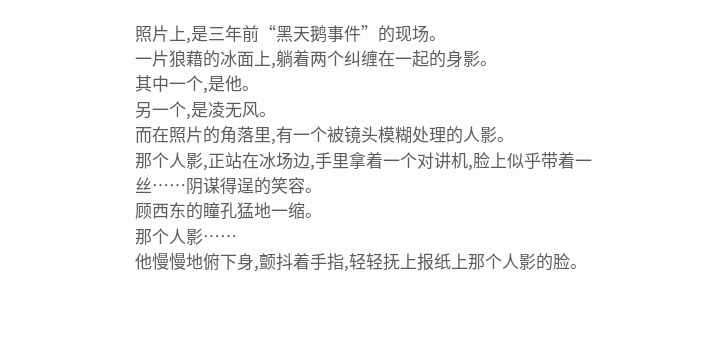照片上,是三年前“黑天鹅事件”的现场。
一片狼藉的冰面上,躺着两个纠缠在一起的身影。
其中一个,是他。
另一个,是凌无风。
而在照片的角落里,有一个被镜头模糊处理的人影。
那个人影,正站在冰场边,手里拿着一个对讲机,脸上似乎带着一丝……阴谋得逞的笑容。
顾西东的瞳孔猛地一缩。
那个人影……
他慢慢地俯下身,颤抖着手指,轻轻抚上报纸上那个人影的脸。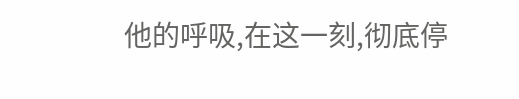他的呼吸,在这一刻,彻底停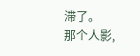滞了。
那个人影,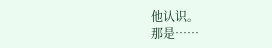他认识。
那是……